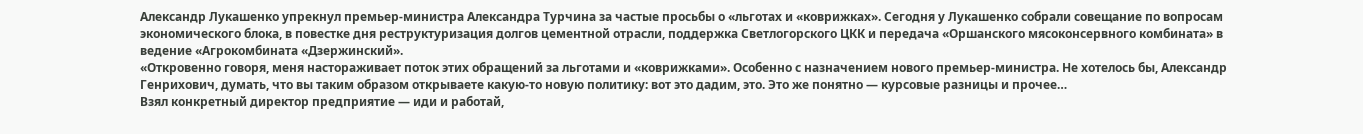Александр Лукашенко упрекнул премьер-министра Александра Турчина за частые просьбы о «льготах и «коврижках». Сегодня у Лукашенко собрали совещание по вопросам экономического блока, в повестке дня реструктуризация долгов цементной отрасли, поддержка Светлогорского ЦКК и передача «Оршанского мясоконсервного комбината» в ведение «Агрокомбината «Дзержинский».
«Откровенно говоря, меня настораживает поток этих обращений за льготами и «коврижками». Особенно с назначением нового премьер-министра. Не хотелось бы, Александр Генрихович, думать, что вы таким образом открываете какую-то новую политику: вот это дадим, это. Это же понятно — курсовые разницы и прочее…
Взял конкретный директор предприятие — иди и работай,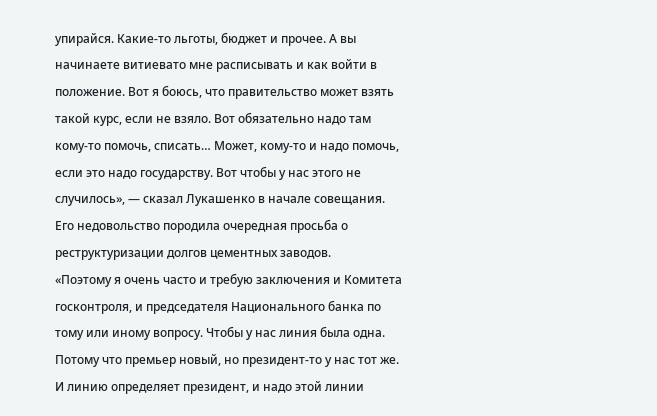упирайся. Какие-то льготы, бюджет и прочее. А вы начинаете витиевато мне расписывать и как войти в положение. Вот я боюсь, что правительство может взять такой курс, если не взяло. Вот обязательно надо там кому-то помочь, списать… Может, кому-то и надо помочь, если это надо государству. Вот чтобы у нас этого не случилось», — сказал Лукашенко в начале совещания.
Его недовольство породила очередная просьба о реструктуризации долгов цементных заводов.
«Поэтому я очень часто и требую заключения и Комитета госконтроля, и председателя Национального банка по тому или иному вопросу. Чтобы у нас линия была одна. Потому что премьер новый, но президент-то у нас тот же. И линию определяет президент, и надо этой линии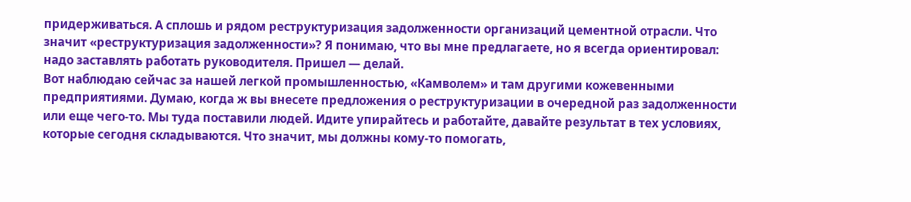придерживаться. А сплошь и рядом реструктуризация задолженности организаций цементной отрасли. Что значит «реструктуризация задолженности»? Я понимаю, что вы мне предлагаете, но я всегда ориентировал: надо заставлять работать руководителя. Пришел — делай.
Вот наблюдаю сейчас за нашей легкой промышленностью, «Камволем» и там другими кожевенными предприятиями. Думаю, когда ж вы внесете предложения о реструктуризации в очередной раз задолженности или еще чего-то. Мы туда поставили людей. Идите упирайтесь и работайте, давайте результат в тех условиях, которые сегодня складываются. Что значит, мы должны кому-то помогать,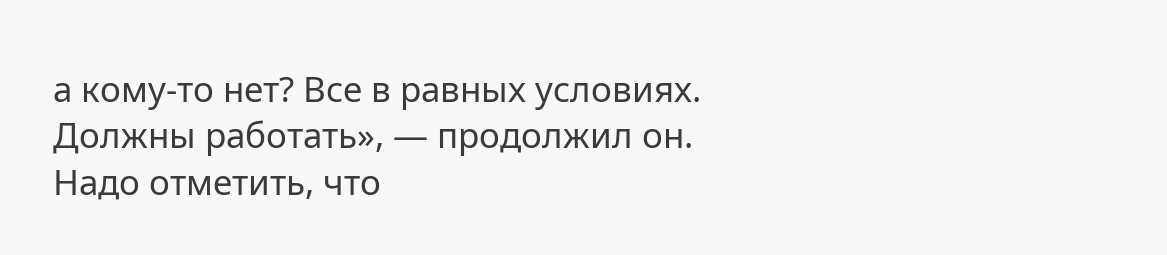а кому-то нет? Все в равных условиях. Должны работать», — продолжил он.
Надо отметить, что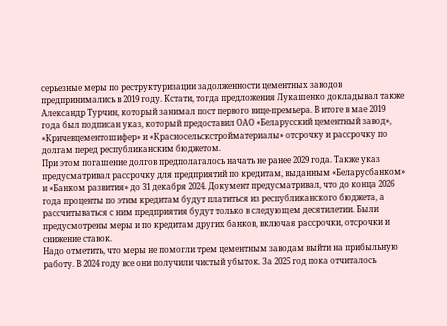серьезные меры по реструктуризации задолженности цементных заводов предпринимались в 2019 году. Кстати, тогда предложения Лукашенко докладывал также Александр Турчин, который занимал пост первого вице-премьера. В итоге в мае 2019 года был подписан указ, который предоставил ОАО «Беларусский цементный завод», «Кричевцементошифер» и «Красносельскстройматериалы» отсрочку и рассрочку по долгам перед республиканским бюджетом.
При этом погашение долгов предполагалось начать не ранее 2029 года. Также указ предусматривал рассрочку для предприятий по кредитам, выданным «Беларусбанком» и «Банком развития» до 31 декабря 2024. Документ предусматривал, что до конца 2026 года проценты по этим кредитам будут платиться из республиканского бюджета, а рассчитываться с ним предприятия будут только в следующем десятилетии. Были предусмотрены меры и по кредитам других банков, включая рассрочки, отсрочки и снижение ставок.
Надо отметить, что меры не помогли трем цементным заводам выйти на прибыльную работу. В 2024 году все они получили чистый убыток. За 2025 год пока отчиталось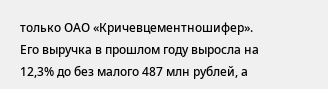только ОАО «Кричевцементношифер». Его выручка в прошлом году выросла на 12,3% до без малого 487 млн рублей, а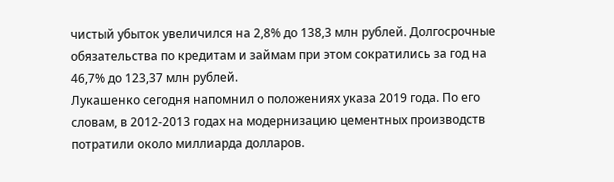чистый убыток увеличился на 2,8% до 138,3 млн рублей. Долгосрочные обязательства по кредитам и займам при этом сократились за год на 46,7% до 123,37 млн рублей.
Лукашенко сегодня напомнил о положениях указа 2019 года. По его словам, в 2012-2013 годах на модернизацию цементных производств потратили около миллиарда долларов.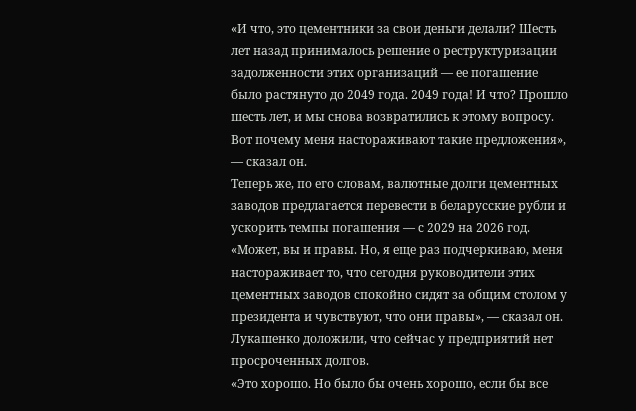«И что, это цементники за свои деньги делали? Шесть лет назад принималось решение о реструктуризации задолженности этих организаций — ее погашение было растянуто до 2049 года. 2049 года! И что? Прошло шесть лет, и мы снова возвратились к этому вопросу. Вот почему меня настораживают такие предложения», — сказал он.
Теперь же, по его словам, валютные долги цементных заводов предлагается перевести в беларусские рубли и ускорить темпы погашения — с 2029 на 2026 год.
«Может, вы и правы. Но, я еще раз подчеркиваю, меня настораживает то, что сегодня руководители этих цементных заводов спокойно сидят за общим столом у президента и чувствуют, что они правы», — сказал он.
Лукашенко доложили, что сейчас у предприятий нет просроченных долгов.
«Это хорошо. Но было бы очень хорошо, если бы все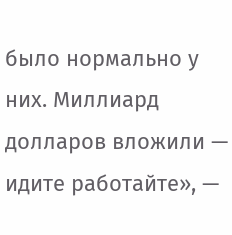было нормально у них. Миллиард долларов вложили — идите работайте», —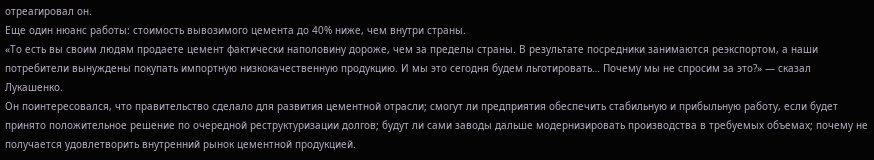отреагировал он.
Еще один нюанс работы: стоимость вывозимого цемента до 40% ниже, чем внутри страны.
«То есть вы своим людям продаете цемент фактически наполовину дороже, чем за пределы страны. В результате посредники занимаются реэкспортом, а наши потребители вынуждены покупать импортную низкокачественную продукцию. И мы это сегодня будем льготировать… Почему мы не спросим за это?» — сказал Лукашенко.
Он поинтересовался, что правительство сделало для развития цементной отрасли; смогут ли предприятия обеспечить стабильную и прибыльную работу, если будет принято положительное решение по очередной реструктуризации долгов; будут ли сами заводы дальше модернизировать производства в требуемых объемах; почему не получается удовлетворить внутренний рынок цементной продукцией.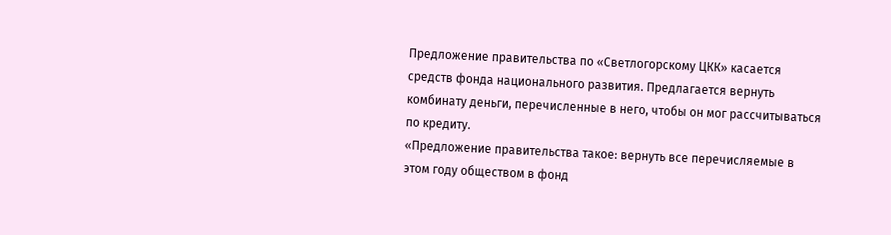Предложение правительства по «Светлогорскому ЦКК» касается средств фонда национального развития. Предлагается вернуть комбинату деньги, перечисленные в него, чтобы он мог рассчитываться по кредиту.
«Предложение правительства такое: вернуть все перечисляемые в этом году обществом в фонд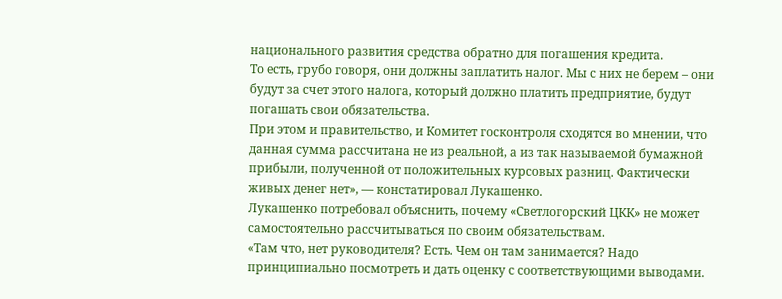национального развития средства обратно для погашения кредита.
То есть, грубо говоря, они должны заплатить налог. Мы с них не берем – они будут за счет этого налога, который должно платить предприятие, будут погашать свои обязательства.
При этом и правительство, и Комитет госконтроля сходятся во мнении, что данная сумма рассчитана не из реальной, а из так называемой бумажной прибыли, полученной от положительных курсовых разниц. Фактически живых денег нет», — констатировал Лукашенко.
Лукашенко потребовал объяснить, почему «Светлогорский ЦКК» не может самостоятельно рассчитываться по своим обязательствам.
«Там что, нет руководителя? Есть. Чем он там занимается? Надо принципиально посмотреть и дать оценку с соответствующими выводами.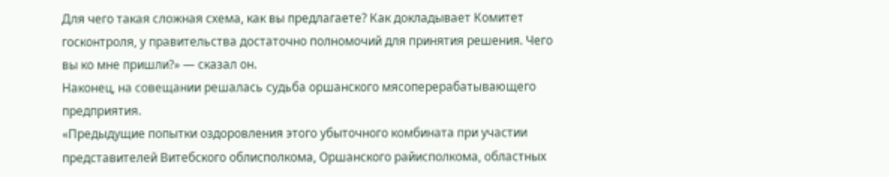Для чего такая сложная схема, как вы предлагаете? Как докладывает Комитет госконтроля, у правительства достаточно полномочий для принятия решения. Чего вы ко мне пришли?» — сказал он.
Наконец, на совещании решалась судьба оршанского мясоперерабатывающего предприятия.
«Предыдущие попытки оздоровления этого убыточного комбината при участии представителей Витебского облисполкома, Оршанского райисполкома, областных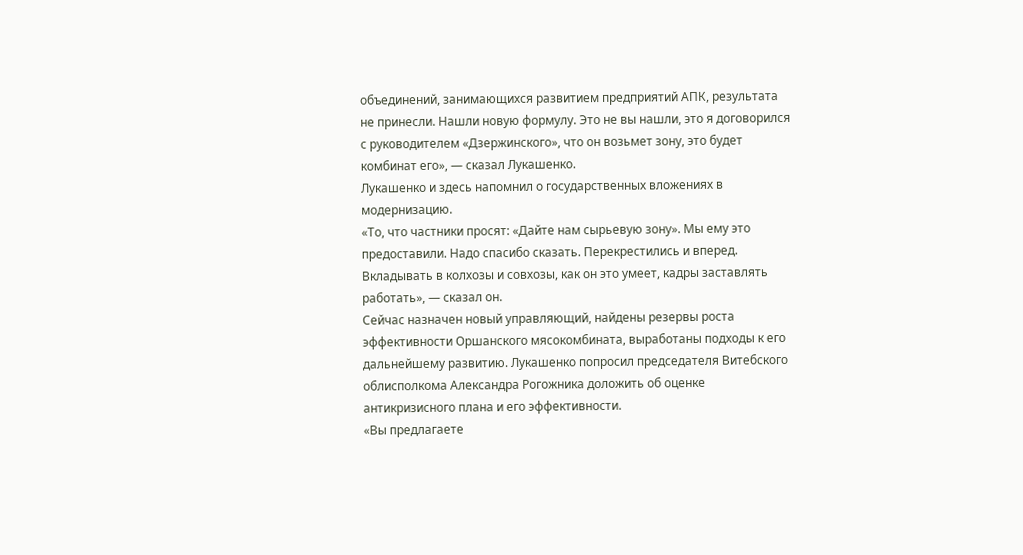объединений, занимающихся развитием предприятий АПК, результата не принесли. Нашли новую формулу. Это не вы нашли, это я договорился с руководителем «Дзержинского», что он возьмет зону, это будет комбинат его», — сказал Лукашенко.
Лукашенко и здесь напомнил о государственных вложениях в модернизацию.
«То, что частники просят: «Дайте нам сырьевую зону». Мы ему это предоставили. Надо спасибо сказать. Перекрестились и вперед. Вкладывать в колхозы и совхозы, как он это умеет, кадры заставлять работать», — сказал он.
Сейчас назначен новый управляющий, найдены резервы роста эффективности Оршанского мясокомбината, выработаны подходы к его дальнейшему развитию. Лукашенко попросил председателя Витебского облисполкома Александра Рогожника доложить об оценке антикризисного плана и его эффективности.
«Вы предлагаете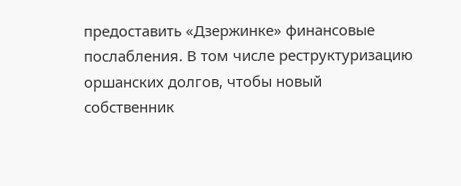предоставить «Дзержинке» финансовые послабления. В том числе реструктуризацию оршанских долгов, чтобы новый собственник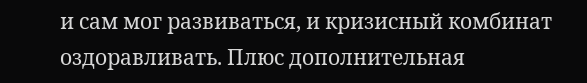и сам мог развиваться, и кризисный комбинат оздоравливать. Плюс дополнительная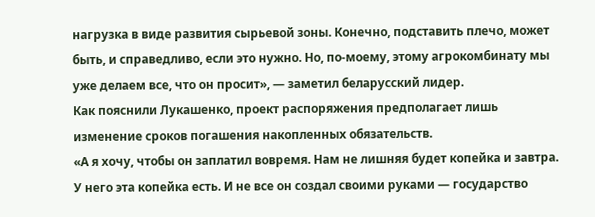нагрузка в виде развития сырьевой зоны. Конечно, подставить плечо, может быть, и справедливо, если это нужно. Но, по-моему, этому агрокомбинату мы уже делаем все, что он просит», — заметил беларусский лидер.
Как пояснили Лукашенко, проект распоряжения предполагает лишь изменение сроков погашения накопленных обязательств.
«А я хочу, чтобы он заплатил вовремя. Нам не лишняя будет копейка и завтра. У него эта копейка есть. И не все он создал своими руками — государство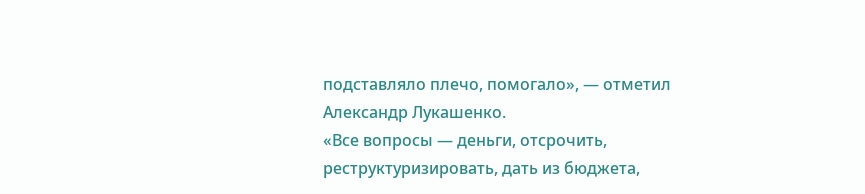подставляло плечо, помогало», — отметил Александр Лукашенко.
«Все вопросы — деньги, отсрочить, реструктуризировать, дать из бюджета,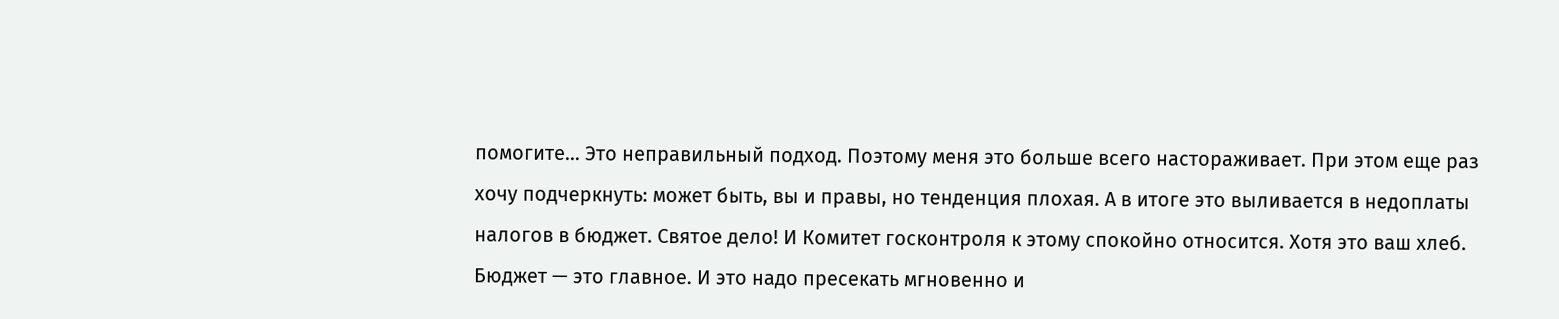помогите… Это неправильный подход. Поэтому меня это больше всего настораживает. При этом еще раз хочу подчеркнуть: может быть, вы и правы, но тенденция плохая. А в итоге это выливается в недоплаты налогов в бюджет. Святое дело! И Комитет госконтроля к этому спокойно относится. Хотя это ваш хлеб. Бюджет — это главное. И это надо пресекать мгновенно и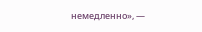немедленно», —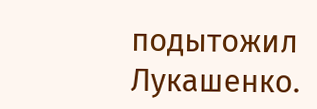подытожил Лукашенко.